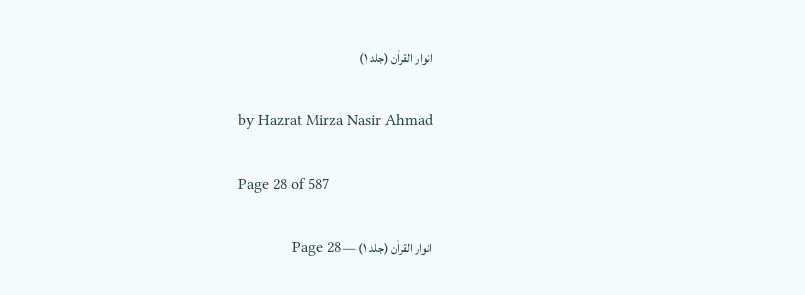انوار القراٰن (جلد ۱)

by Hazrat Mirza Nasir Ahmad

Page 28 of 587

انوار القراٰن (جلد ۱) — Page 28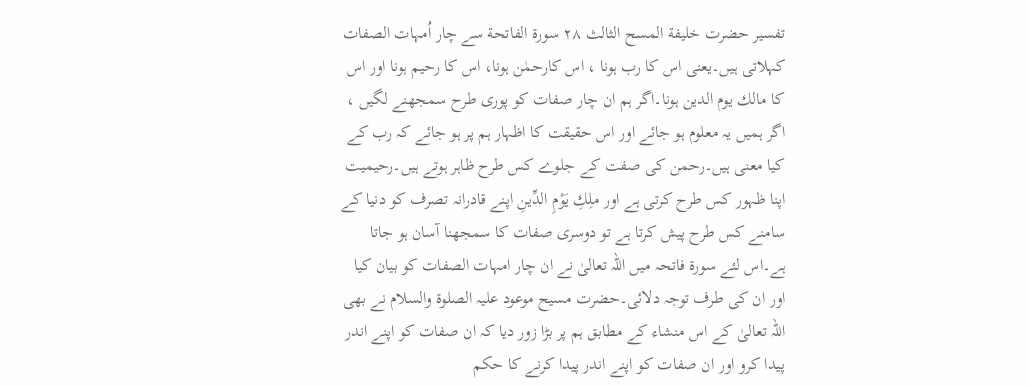تفسیر حضرت خلیفة المسح الثالث ۲۸ سورة الفاتحة سے چار اُمہات الصفات کہلاتی ہیں۔یعنی اس کا رب ہونا ، اس کارحمٰن ہونا، اس کا رحیم ہونا اور اس كا مالك يوم الدين ہونا۔اگر ہم ان چار صفات کو پوری طرح سمجھنے لگیں ، اگر ہمیں یہ معلوم ہو جائے اور اس حقیقت کا اظہار ہم پر ہو جائے کہ رب کے کیا معنی ہیں۔رحمن کی صفت کے جلوے کس طرح ظاہر ہوتے ہیں۔رحیمیت اپنا ظہور کس طرح کرتی ہے اور ملِكِ يَوْمِ الدِّينِ اپنے قادرانہ تصرف کو دنیا کے سامنے کس طرح پیش کرتا ہے تو دوسری صفات کا سمجھنا آسان ہو جاتا ہے۔اس لئے سورۃ فاتحہ میں اللہ تعالیٰ نے ان چار امہات الصفات کو بیان کیا اور ان کی طرف توجہ دلائی۔حضرت مسیح موعود علیہ الصلوۃ والسلام نے بھی اللہ تعالیٰ کے اس منشاء کے مطابق ہم پر بڑا زور دیا کہ ان صفات کو اپنے اندر پیدا کرو اور ان صفات کو اپنے اندر پیدا کرنے کا حکم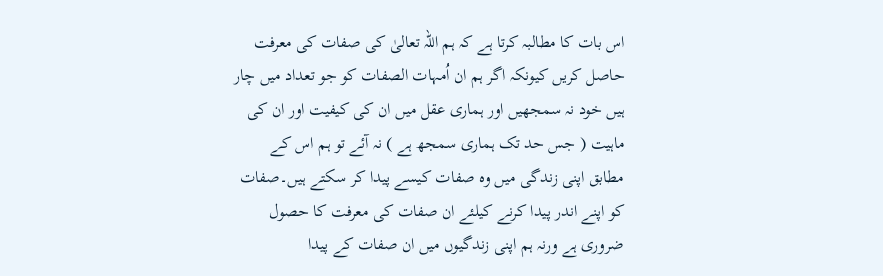اس بات کا مطالبہ کرتا ہے کہ ہم اللہ تعالیٰ کی صفات کی معرفت حاصل کریں کیونکہ اگر ہم ان اُمہات الصفات کو جو تعداد میں چار ہیں خود نہ سمجھیں اور ہماری عقل میں ان کی کیفیت اور ان کی ماہیت ( جس حد تک ہماری سمجھ ہے ) نہ آئے تو ہم اس کے مطابق اپنی زندگی میں وہ صفات کیسے پیدا کر سکتے ہیں۔صفات کو اپنے اندر پیدا کرنے کیلئے ان صفات کی معرفت کا حصول ضروری ہے ورنہ ہم اپنی زندگیوں میں ان صفات کے پیدا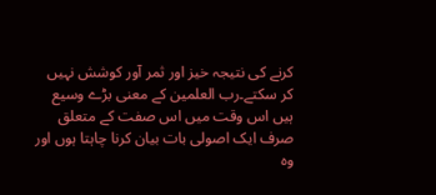کرنے کی نتیجہ خیز اور ثمر آور کوشش نہیں کر سکتے۔رب العلمین کے معنی بڑے وسیع ہیں اس وقت میں اس صفت کے متعلق صرف ایک اصولی بات بیان کرنا چاہتا ہوں اور وہ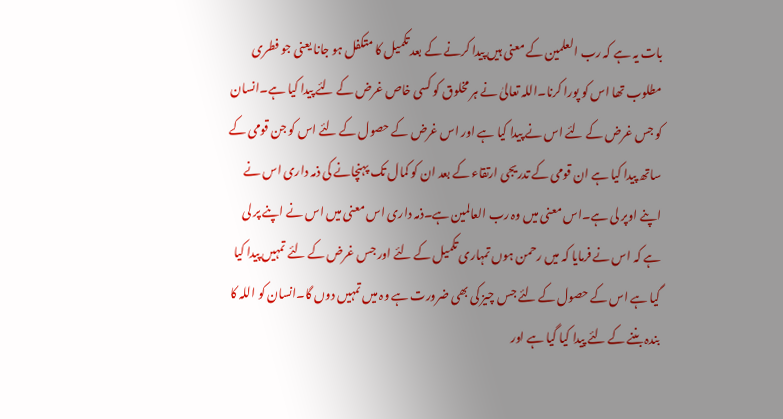بات یہ ہے کہ رب العلمین کے معنی ہیں پیدا کرنے کے بعد تکمیل کا متکفل ہو جانا یعنی جو فطری مطلوب تھا اس کو پورا کرنا۔اللہ تعالیٰ نے ہر مخلوق کو کسی خاص غرض کے لئے پیدا کیا ہے۔انسان کو جس غرض کے لئے اس نے پیدا کیا ہے اور اس غرض کے حصول کے لئے اس کو جن قومی کے ساتھ پیدا کیا ہے ان قومی کے تدریجی ارتقاء کے بعد ان کو کمال تک پہنچانے کی ذمہ داری اس نے اپنے اوپر لی ہے۔اس معنی میں وہ رب العالمین ہے۔ذمہ داری اس معنی میں اس نے اپنے پر لی ہے کہ اس نے فرمایا کہ میں رحمن ہوں تمہاری تکمیل کے لئے اور جس غرض کے لئے تمہیں پیدا کیا گیا ہے اس کے حصول کے لئے جس چیز کی بھی ضرورت ہے وہ میں تمہیں دوں گا۔انسان کو اللہ کا بندہ بننے کے لئے پیدا کیا گیا ہے اور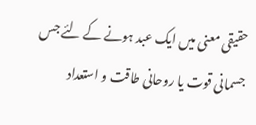حقیقی معنی میں ایک عبد ہونے کے لئے جس جسمانی قوت یا روحانی طاقت و استعداد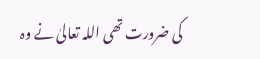کی ضرورت تھی اللہ تعالیٰ نے وہ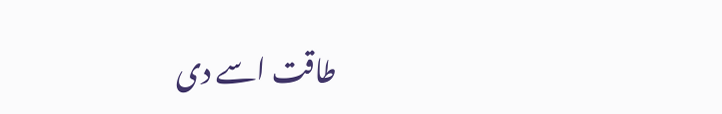طاقت اسے دی